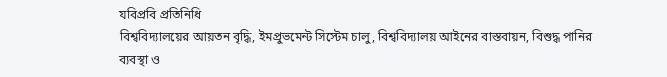যবিপ্রবি প্রতিনিধি
বিশ্ববিদ্যালয়ের আয়তন বৃদ্ধি, ইমপ্রুভমেন্ট সিস্টেম চালু, বিশ্ববিদ্যালয় আইনের বাস্তবায়ন, বিশুদ্ধ পানির ব্যবস্থা ও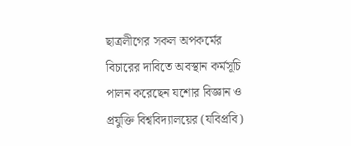ছাত্রলীগের সকল অপকর্মের বিচারের দাবিতে অবস্থান কর্মসূচি পালন করেছেন যশোর বিজ্ঞান ও প্রযুক্তি বিশ্ববিদ্যালয়ের (যবিপ্রবি)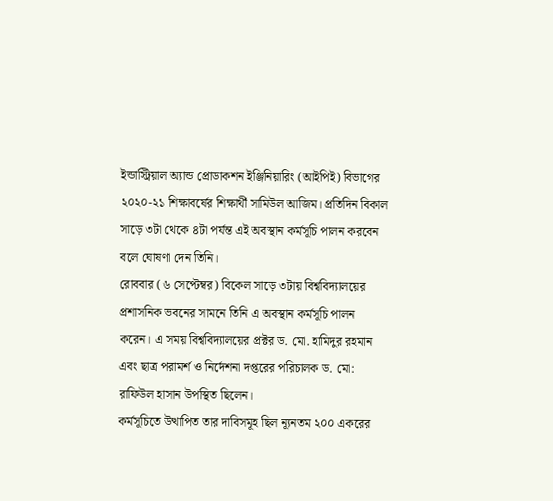ইন্ডাস্ট্রিয়াল অ্যান্ড প্রোডাকশন ইঞ্জিনিয়ারিং (আইপিই) বিভাগের ২০২০-২১ শিক্ষাবর্ষের শিক্ষার্থী সামিউল আজিম। প্রতিদিন বিকাল সাড়ে ৩টা থেকে ৪টা পর্যন্ত এই অবস্থান কর্মসূচি পালন করবেন বলে ঘোষণা দেন তিনি।
রোববার (৬ সেপ্টেম্বর) বিকেল সাড়ে ৩টায় বিশ্ববিদ্যালয়ের প্রশাসনিক ভবনের সামনে তিনি এ অবস্থান কর্মসূচি পালন করেন। এ সময় বিশ্ববিদ্যালয়ের প্রক্টর ড. মো. হামিদুর রহমান এবং ছাত্র পরামর্শ ও নির্দেশনা দপ্তরের পরিচালক ড. মো: রাফিউল হাসান উপস্থিত ছিলেন।
কর্মসূচিতে উত্থাপিত তার দাবিসমূহ ছিল ন্যূনতম ২০০ একরের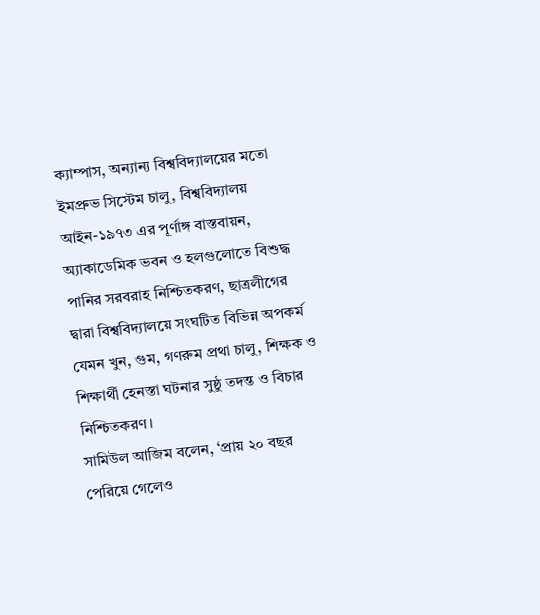ক্যাম্পাস, অন্যান্য বিশ্ববিদ্যালয়ের মতো ইমপ্রুভ সিস্টেম চালু, বিশ্ববিদ্যালয় আইন-১৯৭৩ এর পূর্ণাঙ্গ বাস্তবায়ন, অ্যাকাডেমিক ভবন ও হলগুলোতে বিশুদ্ধ পানির সরবরাহ নিশ্চিতকরণ, ছাত্রলীগের দ্বারা বিশ্ববিদ্যালয়ে সংঘটিত বিভিন্ন অপকর্ম যেমন খুন, গুম, গণরুম প্রথা চালু, শিক্ষক ও শিক্ষার্থী হেনস্তা ঘটনার সুষ্ঠু তদন্ত ও বিচার নিশ্চিতকরণ।
সামিউল আজিম বলেন, ‘প্রায় ২০ বছর পেরিয়ে গেলেও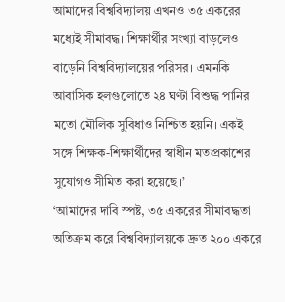আমাদের বিশ্ববিদ্যালয় এখনও ৩৫ একরের মধ্যেই সীমাবদ্ধ। শিক্ষার্থীর সংখ্যা বাড়লেও বাড়েনি বিশ্ববিদ্যালয়ের পরিসর। এমনকি আবাসিক হলগুলোতে ২৪ ঘণ্টা বিশুদ্ধ পানির মতো মৌলিক সুবিধাও নিশ্চিত হয়নি। একই সঙ্গে শিক্ষক-শিক্ষার্থীদের স্বাধীন মতপ্রকাশের সুযোগও সীমিত করা হয়েছে।’
‘আমাদের দাবি স্পষ্ট, ৩৫ একরের সীমাবদ্ধতা অতিক্রম করে বিশ্ববিদ্যালয়কে দ্রুত ২০০ একরে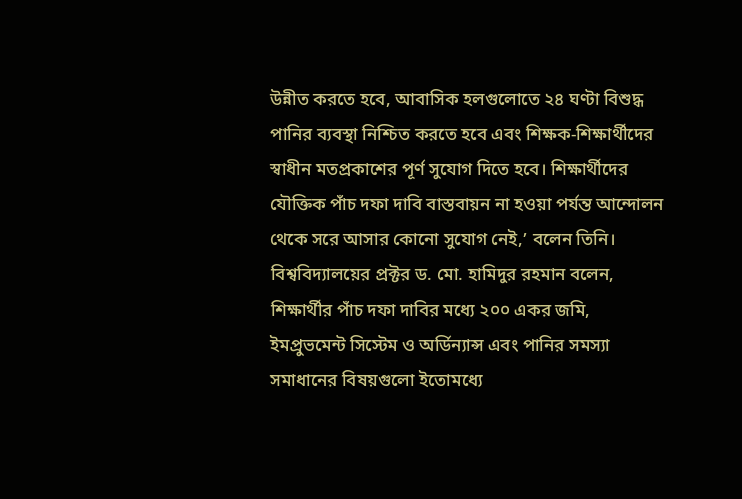উন্নীত করতে হবে, আবাসিক হলগুলোতে ২৪ ঘণ্টা বিশুদ্ধ পানির ব্যবস্থা নিশ্চিত করতে হবে এবং শিক্ষক-শিক্ষার্থীদের স্বাধীন মতপ্রকাশের পূর্ণ সুযোগ দিতে হবে। শিক্ষার্থীদের যৌক্তিক পাঁচ দফা দাবি বাস্তবায়ন না হওয়া পর্যন্ত আন্দোলন থেকে সরে আসার কোনো সুযোগ নেই,’ বলেন তিনি।
বিশ্ববিদ্যালয়ের প্রক্টর ড. মো. হামিদুর রহমান বলেন, শিক্ষার্থীর পাঁচ দফা দাবির মধ্যে ২০০ একর জমি, ইমপ্রুভমেন্ট সিস্টেম ও অর্ডিন্যান্স এবং পানির সমস্যা সমাধানের বিষয়গুলো ইতোমধ্যে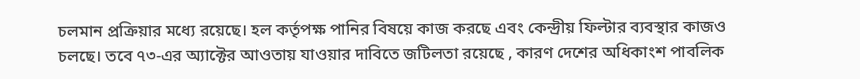চলমান প্রক্রিয়ার মধ্যে রয়েছে। হল কর্তৃপক্ষ পানির বিষয়ে কাজ করছে এবং কেন্দ্রীয় ফিল্টার ব্যবস্থার কাজও চলছে। তবে ৭৩-এর অ্যাক্টের আওতায় যাওয়ার দাবিতে জটিলতা রয়েছে , কারণ দেশের অধিকাংশ পাবলিক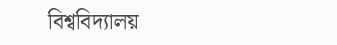বিশ্ববিদ্যালয়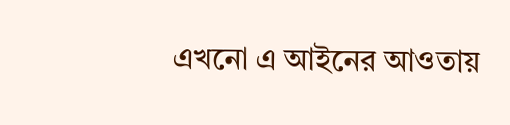এখনো এ আইনের আওতায়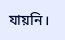যায়নি।